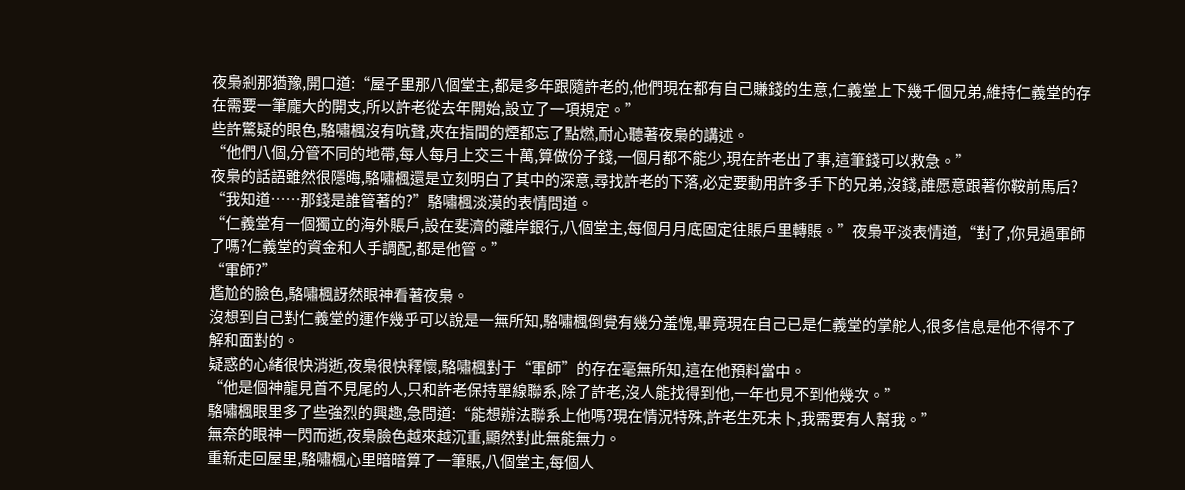夜梟剎那猶豫,開口道:“屋子里那八個堂主,都是多年跟隨許老的,他們現在都有自己賺錢的生意,仁義堂上下幾千個兄弟,維持仁義堂的存在需要一筆龐大的開支,所以許老從去年開始,設立了一項規定。”
些許驚疑的眼色,駱嘯楓沒有吭聲,夾在指間的煙都忘了點燃,耐心聽著夜梟的講述。
“他們八個,分管不同的地帶,每人每月上交三十萬,算做份子錢,一個月都不能少,現在許老出了事,這筆錢可以救急。”
夜梟的話語雖然很隱晦,駱嘯楓還是立刻明白了其中的深意,尋找許老的下落,必定要動用許多手下的兄弟,沒錢,誰愿意跟著你鞍前馬后?
“我知道……那錢是誰管著的?”駱嘯楓淡漠的表情問道。
“仁義堂有一個獨立的海外賬戶,設在斐濟的離岸銀行,八個堂主,每個月月底固定往賬戶里轉賬。”夜梟平淡表情道,“對了,你見過軍師了嗎?仁義堂的資金和人手調配,都是他管。”
“軍師?”
尷尬的臉色,駱嘯楓訝然眼神看著夜梟。
沒想到自己對仁義堂的運作幾乎可以說是一無所知,駱嘯楓倒覺有幾分羞愧,畢竟現在自己已是仁義堂的掌舵人,很多信息是他不得不了解和面對的。
疑惑的心緒很快消逝,夜梟很快釋懷,駱嘯楓對于“軍師”的存在毫無所知,這在他預料當中。
“他是個神龍見首不見尾的人,只和許老保持單線聯系,除了許老,沒人能找得到他,一年也見不到他幾次。”
駱嘯楓眼里多了些強烈的興趣,急問道:“能想辦法聯系上他嗎?現在情況特殊,許老生死未卜,我需要有人幫我。”
無奈的眼神一閃而逝,夜梟臉色越來越沉重,顯然對此無能無力。
重新走回屋里,駱嘯楓心里暗暗算了一筆賬,八個堂主,每個人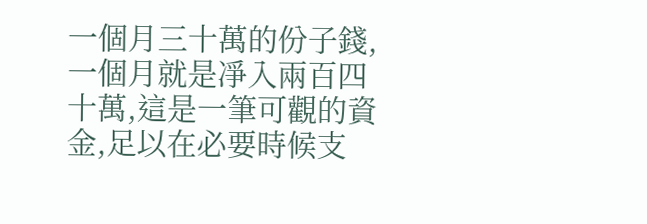一個月三十萬的份子錢,一個月就是凈入兩百四十萬,這是一筆可觀的資金,足以在必要時候支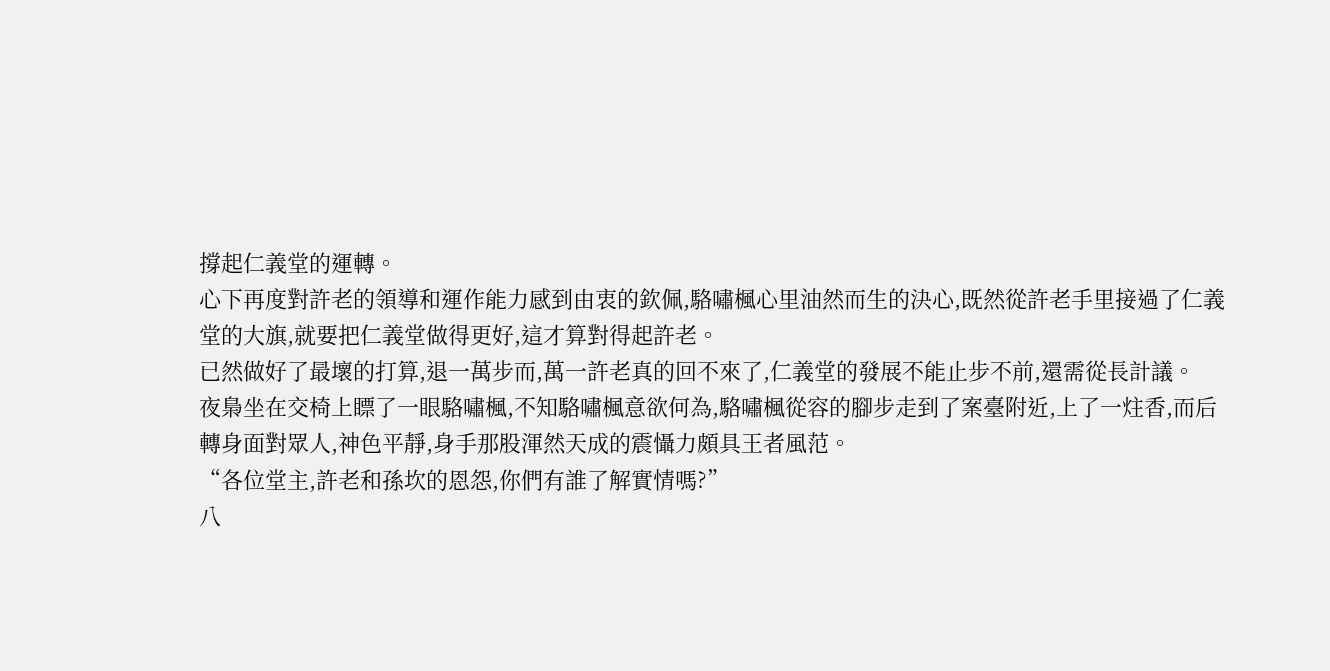撐起仁義堂的運轉。
心下再度對許老的領導和運作能力感到由衷的欽佩,駱嘯楓心里油然而生的決心,既然從許老手里接過了仁義堂的大旗,就要把仁義堂做得更好,這才算對得起許老。
已然做好了最壞的打算,退一萬步而,萬一許老真的回不來了,仁義堂的發展不能止步不前,還需從長計議。
夜梟坐在交椅上瞟了一眼駱嘯楓,不知駱嘯楓意欲何為,駱嘯楓從容的腳步走到了案臺附近,上了一炷香,而后轉身面對眾人,神色平靜,身手那股渾然天成的震懾力頗具王者風范。
“各位堂主,許老和孫坎的恩怨,你們有誰了解實情嗎?”
八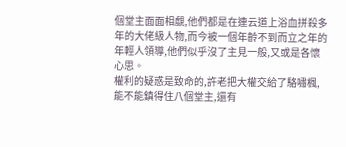個堂主面面相覷,他們都是在連云道上浴血拼殺多年的大佬級人物,而今被一個年齡不到而立之年的年輕人領導,他們似乎沒了主見一般,又或是各懷心思。
權利的疑惑是致命的,許老把大權交給了駱嘯楓,能不能鎮得住八個堂主,還有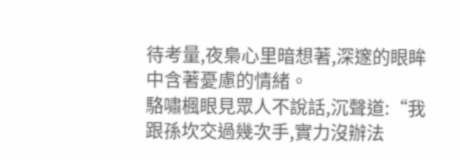待考量,夜梟心里暗想著,深邃的眼眸中含著憂慮的情緒。
駱嘯楓眼見眾人不說話,沉聲道:“我跟孫坎交過幾次手,實力沒辦法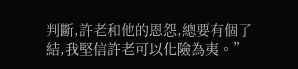判斷,許老和他的恩怨,總要有個了結,我堅信許老可以化險為夷。”